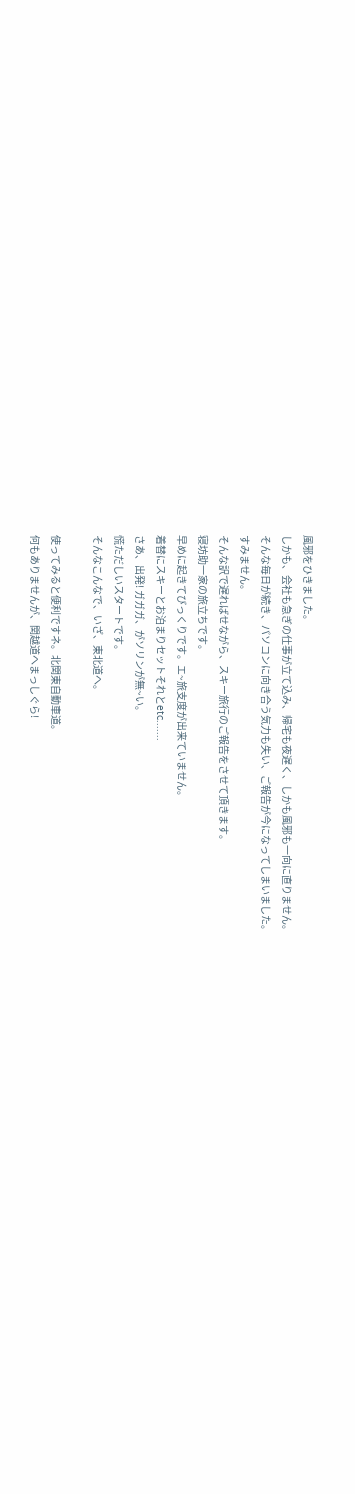風邪をひきました。
しかも、会社も急ぎの仕事が立て込み、帰宅も夜遅く、しかも風邪も一向に直りません。
そんな毎日が続き、パソコンに向き合う気力も失い、ご報告が今になってしまいました。
すみません。
そんな訳で遅ればせながら、スキー旅行のご報告をさせて頂きます。
寝坊助一家の旅立ちです。
早めに起きてびっくりです。エ~旅支度が出来ていません。
着替にスキーとお泊まりセットそれとetc.......
さあ、出発! ガガガ、がソリンが無~い。
慌ただしいスタートです。
そんなこんなで、いざ、東北道へ。

使ってみると便利ですネ。北関東自動車道。
何もありませんが、関越道へまっしぐら!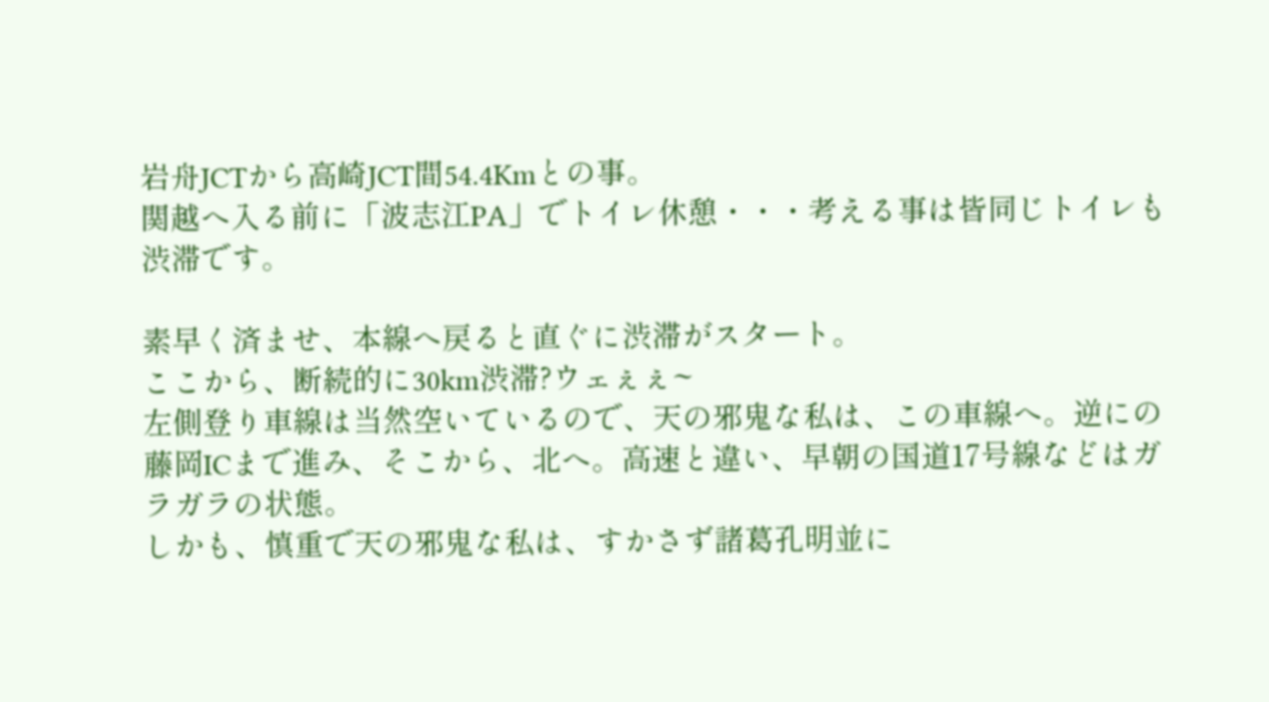岩舟JCTから高崎JCT間54.4Kmとの事。
関越へ入る前に「波志江PA」でトイレ休憩・・・考える事は皆同じトイレも渋滞です。

素早く済ませ、本線へ戻ると直ぐに渋滞がスタート。
ここから、断続的に30km渋滞?ウェぇぇ~
左側登り車線は当然空いているので、天の邪鬼な私は、この車線へ。逆にの藤岡ICまで進み、そこから、北へ。高速と違い、早朝の国道17号線などはガラガラの状態。
しかも、慎重で天の邪鬼な私は、すかさず諸葛孔明並に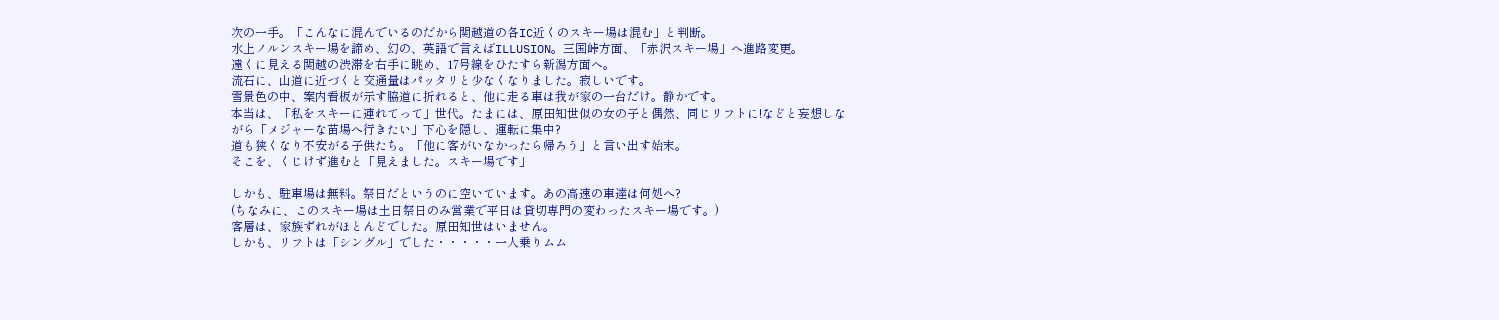次の一手。「こんなに混んでいるのだから関越道の各IC近くのスキー場は混む」と判断。
水上ノルンスキー場を諦め、幻の、英語で言えばILLUSION。三国峠方面、「赤沢スキー場」へ進路変更。
遠くに見える関越の渋滞を右手に眺め、17号線をひたすら新潟方面へ。
流石に、山道に近づくと交通量はパッタリと少なくなりました。寂しいです。
雪景色の中、案内看板が示す脇道に折れると、他に走る車は我が家の一台だけ。静かです。
本当は、「私をスキーに連れてって」世代。たまには、原田知世似の女の子と偶然、同じリフトに!などと妄想しながら「メジャーな苗場へ行きたい」下心を隠し、運転に集中?
道も狭くなり不安がる子供たち。「他に客がいなかったら帰ろう」と言い出す始末。
そこを、くじけず進むと「見えました。スキー場です」

しかも、駐車場は無料。祭日だというのに空いています。あの高速の車達は何処へ?
(ちなみに、このスキー場は土日祭日のみ営業で平日は貸切専門の変わったスキー場です。)
客層は、家族ずれがほとんどでした。原田知世はいません。
しかも、リフトは「シングル」でした・・・・・一人乗りムム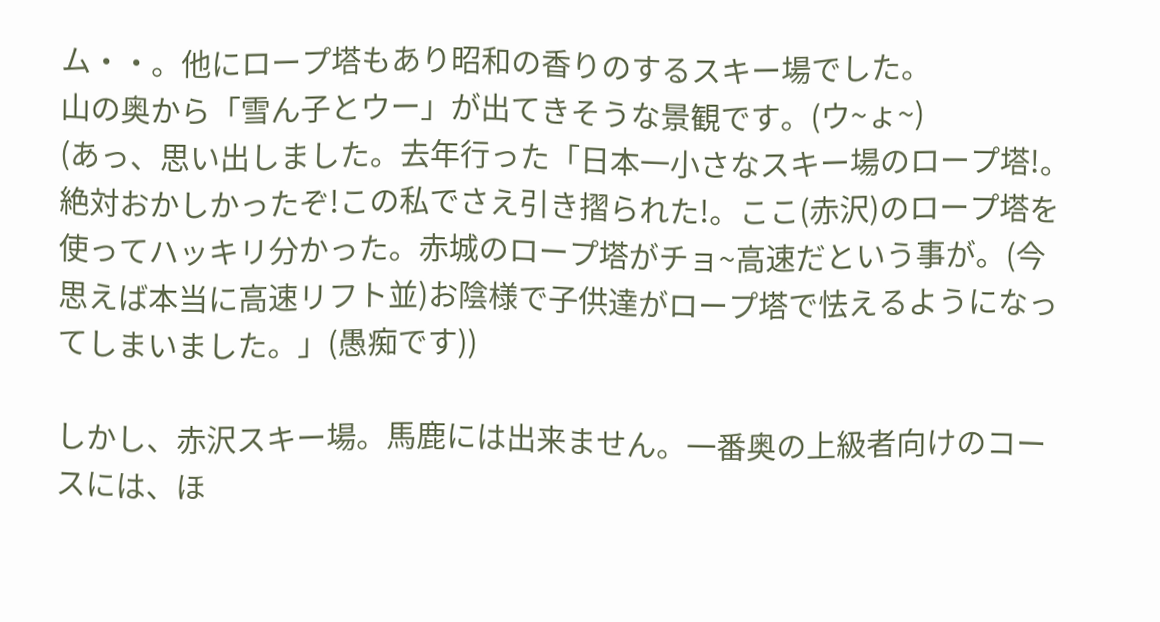ム・・。他にロープ塔もあり昭和の香りのするスキー場でした。
山の奥から「雪ん子とウー」が出てきそうな景観です。(ウ~ょ~)
(あっ、思い出しました。去年行った「日本一小さなスキー場のロープ塔!。絶対おかしかったぞ!この私でさえ引き摺られた!。ここ(赤沢)のロープ塔を使ってハッキリ分かった。赤城のロープ塔がチョ~高速だという事が。(今思えば本当に高速リフト並)お陰様で子供達がロープ塔で怯えるようになってしまいました。」(愚痴です))

しかし、赤沢スキー場。馬鹿には出来ません。一番奥の上級者向けのコースには、ほ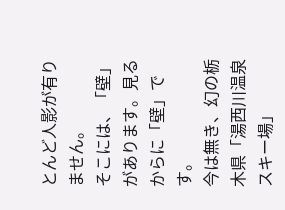とんど人影が有りません。
そこには、「壁」があります。見るからに「壁」です。
今は無き、幻の栃木県「湯西川温泉スキー場」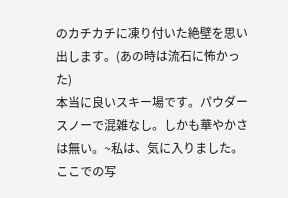のカチカチに凍り付いた絶壁を思い出します。(あの時は流石に怖かった)
本当に良いスキー場です。パウダースノーで混雑なし。しかも華やかさは無い。~私は、気に入りました。
ここでの写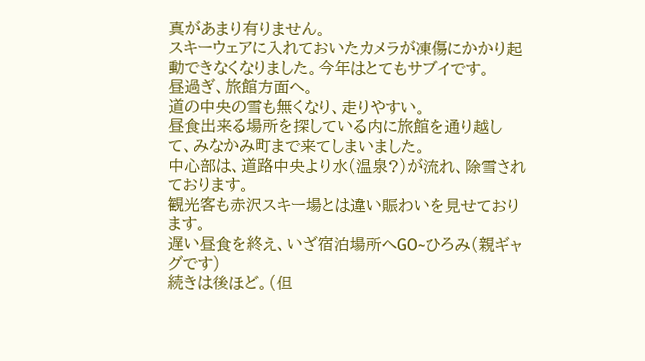真があまり有りません。
スキーウェアに入れておいたカメラが凍傷にかかり起動できなくなりました。今年はとてもサブイです。
昼過ぎ、旅館方面へ。
道の中央の雪も無くなり、走りやすい。
昼食出来る場所を探している内に旅館を通り越して、みなかみ町まで来てしまいました。
中心部は、道路中央より水(温泉?)が流れ、除雪されております。
観光客も赤沢スキー場とは違い賑わいを見せております。
遅い昼食を終え、いざ宿泊場所へGO~ひろみ(親ギャグです)
続きは後ほど。(但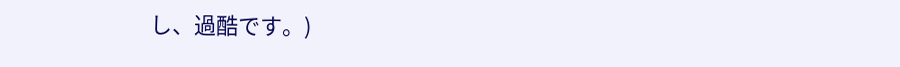し、過酷です。)